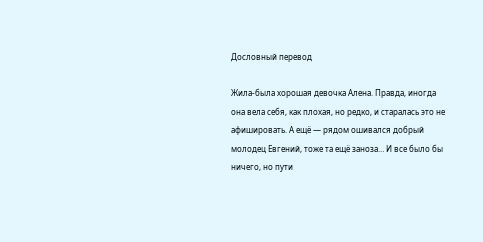Дословный перевод

Жила-была хорошая девочка Алена. Правда, иногда она вела себя, как плохая, но редко, и старалась это не афишировать. А ещё — рядом ошивался добрый молодец Евгений, тоже та ещё заноза… И все было бы ничего, но пути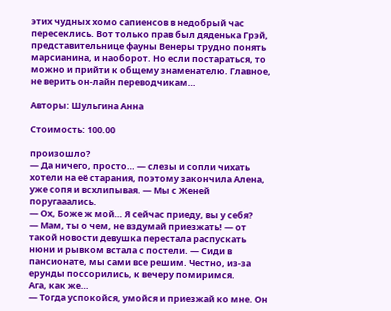этих чудных хомо сапиенсов в недобрый час пересеклись. Вот только прав был дяденька Грэй, представительнице фауны Венеры трудно понять марсианина, и наоборот. Но если постараться, то можно и прийти к общему знаменателю. Главное, не верить он-лайн переводчикам…

Авторы: Шульгина Анна

Стоимость: 100.00

произошло?
— Да ничего, просто… — слезы и сопли чихать хотели на её старания, поэтому закончила Алена, уже сопя и всхлипывая. — Мы с Женей поругааались.
— Ох, Боже ж мой… Я сейчас приеду, вы у себя?
— Мам, ты о чем, не вздумай приезжать! — от такой новости девушка перестала распускать нюни и рывком встала с постели. — Сиди в пансионате, мы сами все решим. Честно, из-за ерунды поссорились, к вечеру помиримся.
Ага, как же…
— Тогда успокойся, умойся и приезжай ко мне. Он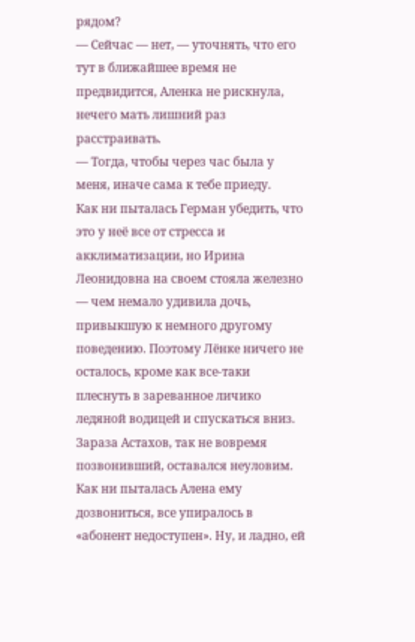рядом?
— Сейчас — нет, — уточнять, что его тут в ближайшее время не предвидится, Аленка не рискнула, нечего мать лишний раз расстраивать.
— Тогда, чтобы через час была у меня, иначе сама к тебе приеду.
Как ни пыталась Герман убедить, что это у неё все от стресса и акклиматизации, но Ирина Леонидовна на своем стояла железно — чем немало удивила дочь, привыкшую к немного другому поведению. Поэтому Лёнке ничего не осталось, кроме как все-таки плеснуть в зареванное личико ледяной водицей и спускаться вниз.
Зараза Астахов, так не вовремя позвонивший, оставался неуловим. Как ни пыталась Алена ему дозвониться, все упиралось в «абонент недоступен». Ну, и ладно, ей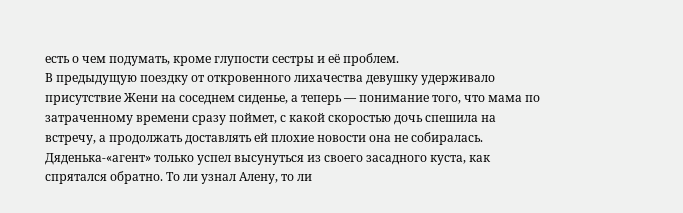есть о чем подумать, кроме глупости сестры и её проблем.
В предыдущую поездку от откровенного лихачества девушку удерживало присутствие Жени на соседнем сиденье, а теперь — понимание того, что мама по затраченному времени сразу поймет, с какой скоростью дочь спешила на встречу, а продолжать доставлять ей плохие новости она не собиралась.
Дяденька-«агент» только успел высунуться из своего засадного куста, как спрятался обратно. То ли узнал Алену, то ли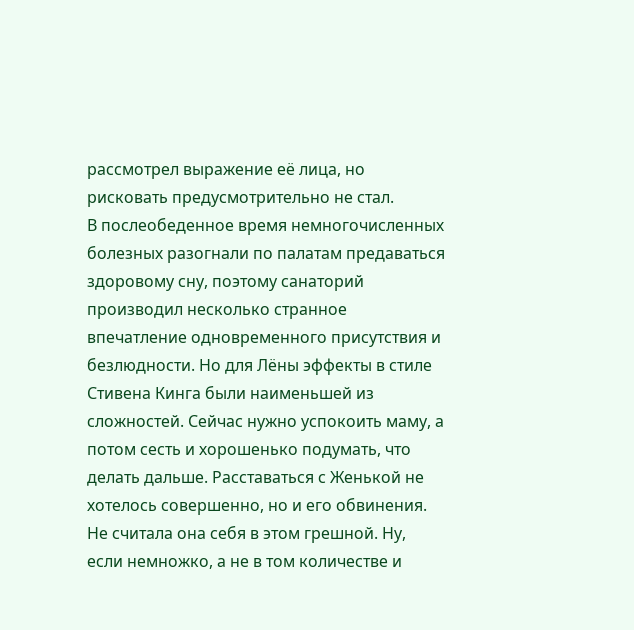рассмотрел выражение её лица, но рисковать предусмотрительно не стал.
В послеобеденное время немногочисленных болезных разогнали по палатам предаваться здоровому сну, поэтому санаторий производил несколько странное впечатление одновременного присутствия и безлюдности. Но для Лёны эффекты в стиле Стивена Кинга были наименьшей из сложностей. Сейчас нужно успокоить маму, а потом сесть и хорошенько подумать, что делать дальше. Расставаться с Женькой не хотелось совершенно, но и его обвинения. Не считала она себя в этом грешной. Ну, если немножко, а не в том количестве и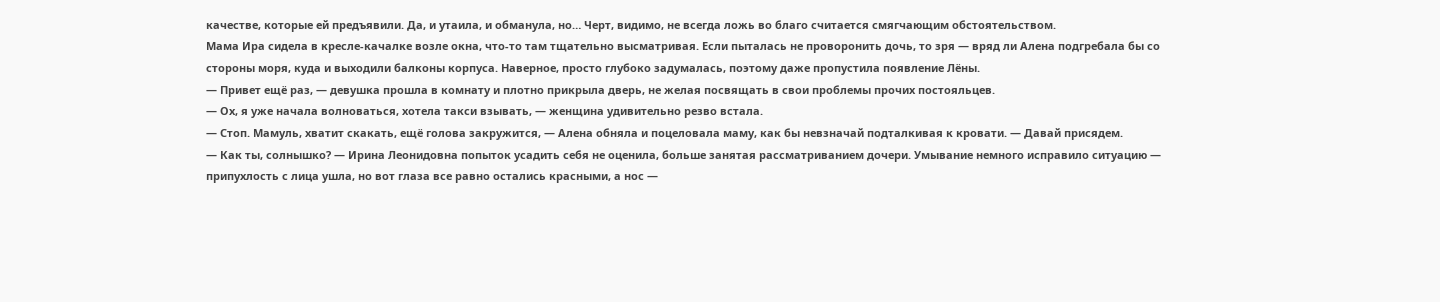качестве, которые ей предъявили. Да, и утаила, и обманула, но… Черт, видимо, не всегда ложь во благо считается смягчающим обстоятельством.
Мама Ира сидела в кресле-качалке возле окна, что-то там тщательно высматривая. Если пыталась не проворонить дочь, то зря — вряд ли Алена подгребала бы со стороны моря, куда и выходили балконы корпуса. Наверное, просто глубоко задумалась, поэтому даже пропустила появление Лёны.
— Привет ещё раз, — девушка прошла в комнату и плотно прикрыла дверь, не желая посвящать в свои проблемы прочих постояльцев.
— Ох, я уже начала волноваться, хотела такси взывать, — женщина удивительно резво встала.
— Стоп. Мамуль, хватит скакать, ещё голова закружится, — Алена обняла и поцеловала маму, как бы невзначай подталкивая к кровати. — Давай присядем.
— Как ты, солнышко? — Ирина Леонидовна попыток усадить себя не оценила, больше занятая рассматриванием дочери. Умывание немного исправило ситуацию — припухлость с лица ушла, но вот глаза все равно остались красными, а нос —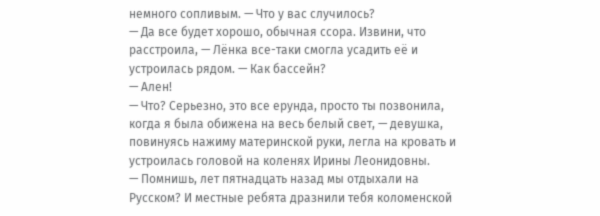немного сопливым. — Что у вас случилось?
— Да все будет хорошо, обычная ссора. Извини, что расстроила, — Лёнка все-таки смогла усадить её и устроилась рядом. — Как бассейн?
— Ален!
— Что? Серьезно, это все ерунда, просто ты позвонила, когда я была обижена на весь белый свет, — девушка, повинуясь нажиму материнской руки, легла на кровать и устроилась головой на коленях Ирины Леонидовны.
— Помнишь, лет пятнадцать назад мы отдыхали на Русском? И местные ребята дразнили тебя коломенской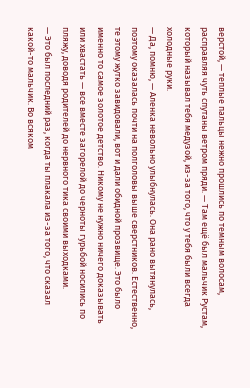верстой, — теплые пальцы нежно прошлись по темным волосам, расправляя чуть спутаны ветром пряди. — Там ещё был мальчик Рустам, который называл тебя медузой, из-за того, что у тебя были всегда холодные руки.
— Да, помню, — Аленка невольно улыбнулась. Она рано вытянулась, поэтому оказалась почти на полголовы выше сверстников. Естественно, те этому жутко завидовали, вот и дали обидной прозвище. Это было именно то самое золотое детство. Никому не нужно ничего доказывать или хвастать — все вместе загорелой до черноты гурьбой носились по пляжу, доводя родителей до нервного тика своими выходками.
— Это был последний раз, когда ты плакала из-за того, что сказал какой-то мальчик. Во всяком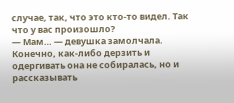случае, так, что это кто-то видел. Так что у вас произошло?
— Мам… — девушка замолчала. Конечно, как-либо дерзить и одергивать она не собиралась, но и рассказывать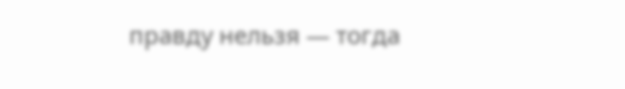правду нельзя — тогда